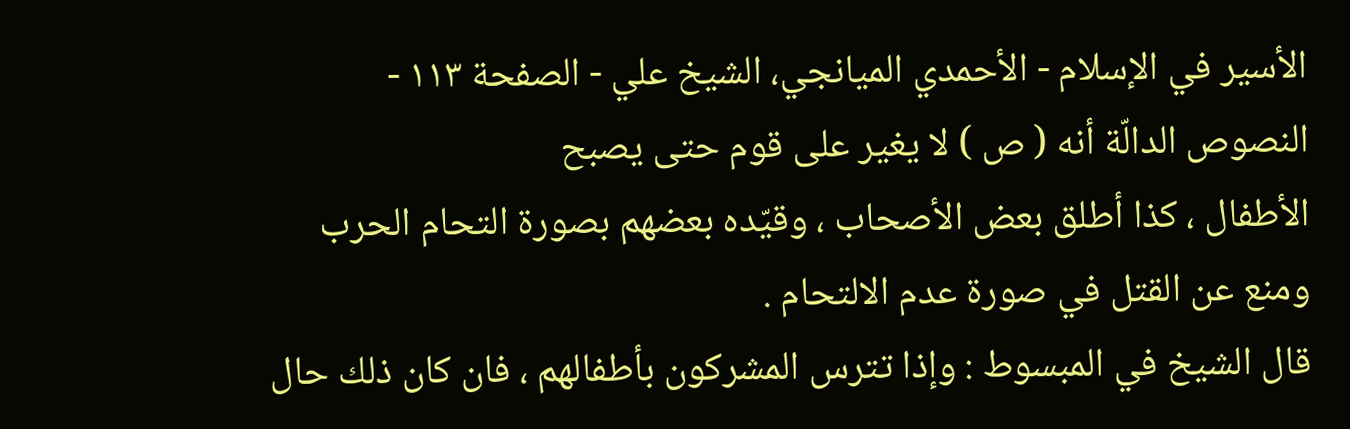الأسير في الإسلام - الأحمدي الميانجي، الشيخ علي - الصفحة ١١٣ - النصوص الدالّة أنه ( ص ) لا يغير على قوم حتى يصبح
الأطفال ، كذا أطلق بعض الأصحاب ، وقيّده بعضهم بصورة التحام الحرب ومنع عن القتل في صورة عدم الالتحام .
قال الشيخ في المبسوط : وإذا تترس المشركون بأطفالهم ، فان كان ذلك حال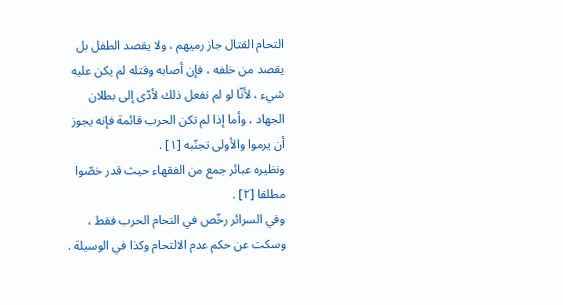التحام القتال جاز رميهم ، ولا يقصد الطفل بل يقصد من خلفه ، فإن أصابه وقتله لم يكن عليه شيء ، لأنّا لو لم نفعل ذلك لأدّى إلى بطلان الجهاد ، وأما إذا لم تكن الحرب قائمة فإنه يجوز أن يرموا والأولى تجنّبه [١] .
ونظيره عبائر جمع من الفقهاء حيث قدر خصّوا مطلقا [٢] .
وفي السرائر رخّص في التحام الحرب فقط ، وسكت عن حكم عدم الالتحام وكذا في الوسيلة .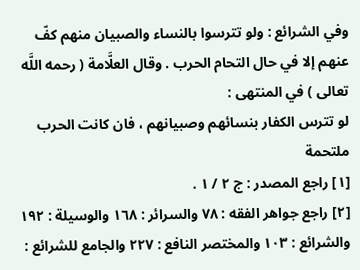وفي الشرائع : ولو تترسوا بالنساء والصبيان منهم كفّ عنهم إلا في حال التحام الحرب . وقال العلَّامة ( رحمه اللَّه تعالى ) في المنتهى :
لو تترس الكفار بنسائهم وصبيانهم ، فان كانت الحرب ملتحمة
[١] راجع المصدر : ج ٢ / ١ .
[٢] راجع جواهر الفقه : ٧٨ والسرائر : ١٦٨ والوسيلة : ١٩٢ والشرائع : ١٠٣ والمختصر النافع : ٢٢٧ والجامع للشرائع :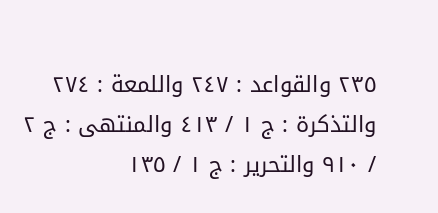٢٣٥ والقواعد : ٢٤٧ واللمعة : ٢٧٤ والتذكرة : ج ١ / ٤١٣ والمنتهى : ج ٢ / ٩١٠ والتحرير : ج ١ / ١٣٥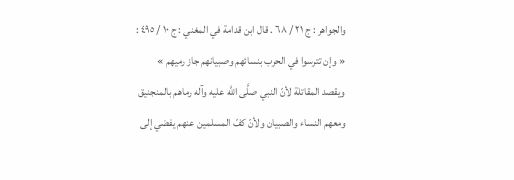والجواهر : ج ٢١ / ٦٨ . قال ابن قدامة في المغني : ج ١٠ / ٤٩٥ : « وإن تترسوا في الحرب بنسائهم وصبيانهم جاز رميهم » ويقصد المقاتلة لأنّ النبي صلَّى اللَّه عليه وآله رماهم بالمنجنيق ومعهم النساء والصبيان ولأنّ كفّ المسلمين عنهم يفضي إلى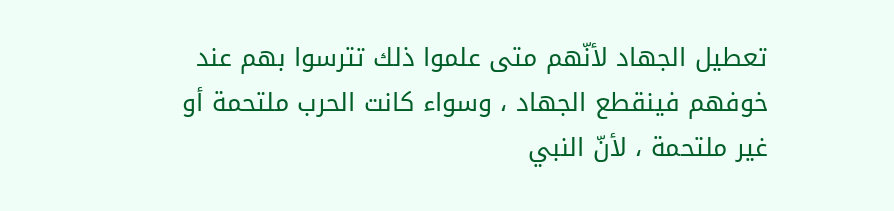تعطيل الجهاد لأنّهم متى علموا ذلك تترسوا بهم عند خوفهم فينقطع الجهاد ، وسواء كانت الحرب ملتحمة أو غير ملتحمة ، لأنّ النبي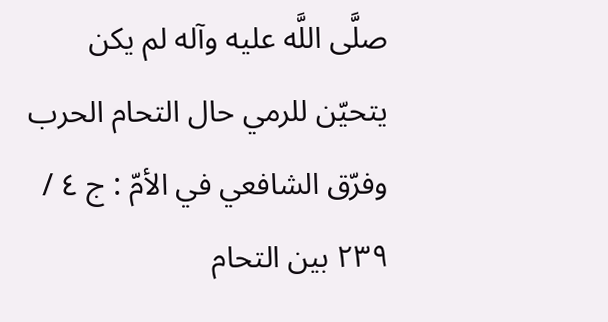صلَّى اللَّه عليه وآله لم يكن يتحيّن للرمي حال التحام الحرب وفرّق الشافعي في الأمّ : ج ٤ / ٢٣٩ بين التحام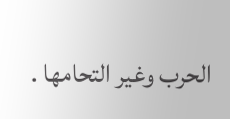الحرب وغير التحامها .